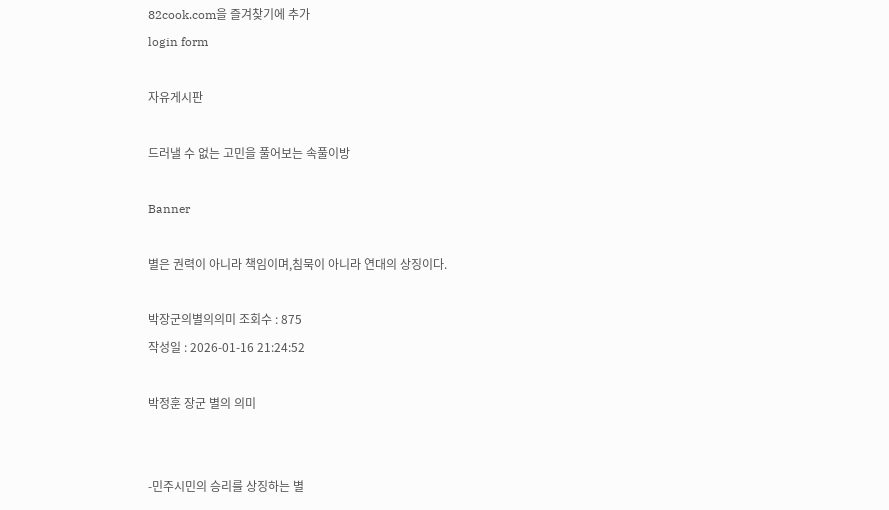82cook.com을 즐겨찾기에 추가
login form

자유게시판

드러낼 수 없는 고민을 풀어보는 속풀이방

Banner

별은 권력이 아니라 책임이며,침묵이 아니라 연대의 상징이다.

박장군의별의의미 조회수 : 875
작성일 : 2026-01-16 21:24:52

박정훈 장군 별의 의미


-민주시민의 승리를 상징하는 별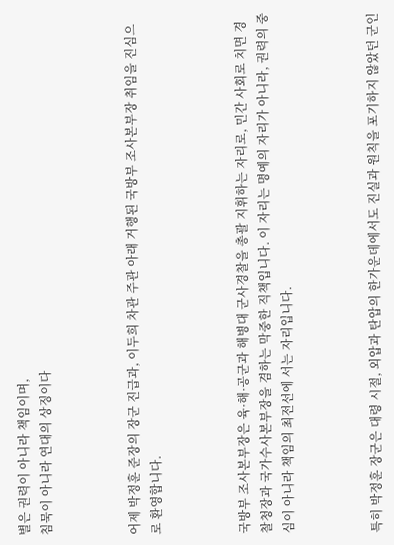별은 권력이 아니라 책임이며,
침묵이 아니라 연대의 상징이다



어제 박정훈 준장의 장군 진급과, 이두희 차관 주관 아래 거행된 국방부 조사본부장 취임을 진심으로 환영합니다.



국방부 조사본부장은 육·해·공군과 해병대 군사경찰을 총괄 지휘하는 자리로, 민간 사회로 치면 경찰청장과 국가수사본부장을 겸하는 막중한 직책입니다. 이 자리는 명예의 자리가 아니라, 권력의 중심이 아니라 책임의 최전선에 서는 자리입니다.



특히 박정훈 장군은 대령 시절, 외압과 탄압의 한가운데에서도 진실과 원칙을 포기하지 않았던 군인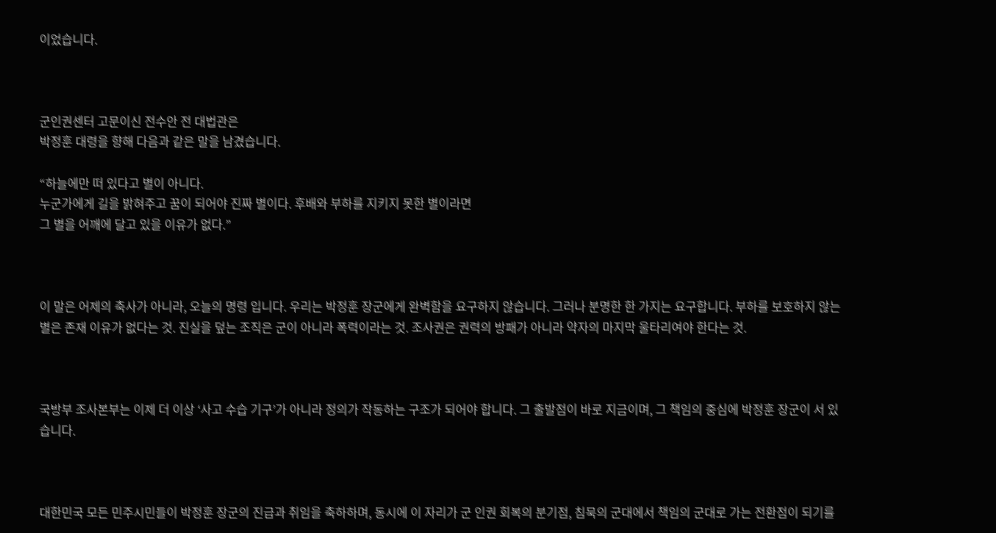이었습니다.



군인권센터 고문이신 전수안 전 대법관은
박정훈 대령을 향해 다음과 같은 말을 남겼습니다.

“하늘에만 떠 있다고 별이 아니다.
누군가에게 길을 밝혀주고 꿈이 되어야 진짜 별이다. 후배와 부하를 지키지 못한 별이라면
그 별을 어깨에 달고 있을 이유가 없다.”



이 말은 어제의 축사가 아니라, 오늘의 명령 입니다. 우리는 박정훈 장군에게 완벽함을 요구하지 않습니다. 그러나 분명한 한 가지는 요구합니다. 부하를 보호하지 않는 별은 존재 이유가 없다는 것. 진실을 덮는 조직은 군이 아니라 폭력이라는 것. 조사권은 권력의 방패가 아니라 약자의 마지막 울타리여야 한다는 것.



국방부 조사본부는 이제 더 이상 ‘사고 수습 기구’가 아니라 정의가 작동하는 구조가 되어야 합니다. 그 출발점이 바로 지금이며, 그 책임의 중심에 박정훈 장군이 서 있습니다.



대한민국 모든 민주시민들이 박정훈 장군의 진급과 취임을 축하하며, 동시에 이 자리가 군 인권 회복의 분기점, 침묵의 군대에서 책임의 군대로 가는 전환점이 되기를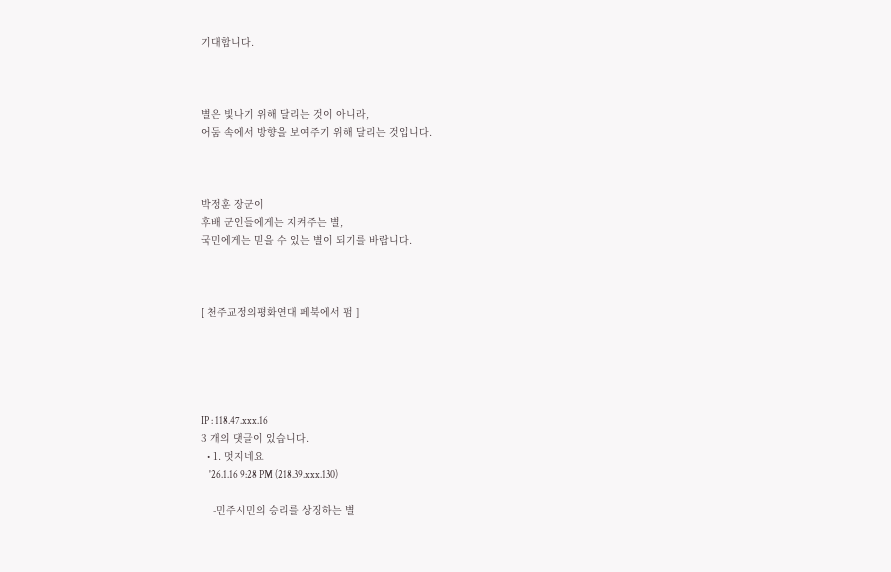기대합니다.



별은 빛나기 위해 달리는 것이 아니라,
어둠 속에서 방향을 보여주기 위해 달리는 것입니다.



박정훈 장군이
후배 군인들에게는 지켜주는 별,
국민에게는 믿을 수 있는 별이 되기를 바랍니다.



[ 천주교정의평화연대 페북에서 펌 ]





IP : 118.47.xxx.16
3 개의 댓글이 있습니다.
  • 1. 멋지네요
    '26.1.16 9:28 PM (218.39.xxx.130)

    -민주시민의 승리를 상징하는 별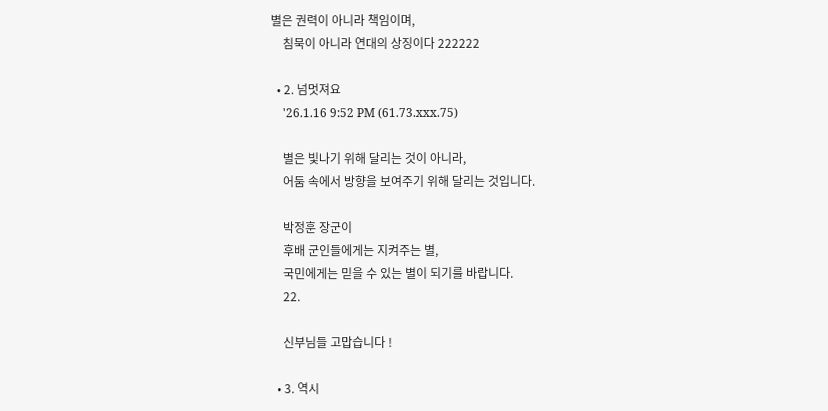별은 권력이 아니라 책임이며,
    침묵이 아니라 연대의 상징이다 222222

  • 2. 넘멋져요
    '26.1.16 9:52 PM (61.73.xxx.75)

    별은 빛나기 위해 달리는 것이 아니라,
    어둠 속에서 방향을 보여주기 위해 달리는 것입니다.

    박정훈 장군이
    후배 군인들에게는 지켜주는 별,
    국민에게는 믿을 수 있는 별이 되기를 바랍니다.
    22.

    신부님들 고맙습니다 !

  • 3. 역시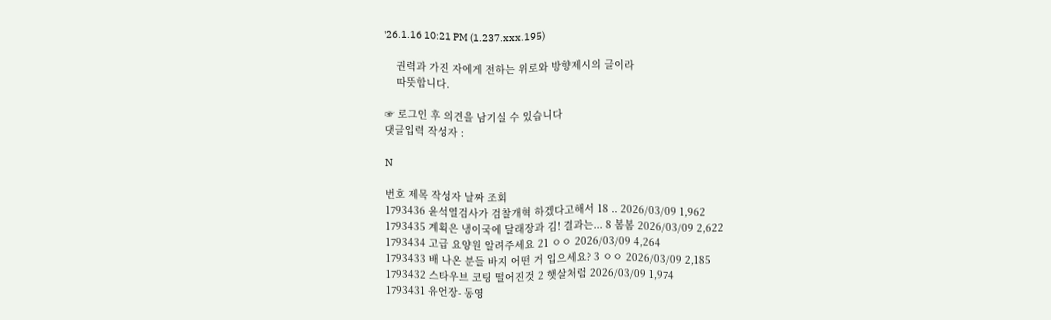'26.1.16 10:21 PM (1.237.xxx.195)

    권력과 가진 자에게 전하는 위로와 방향제시의 글이라
    따뜻합니다.

☞ 로그인 후 의견을 남기실 수 있습니다
댓글입력 작성자 :

N

번호 제목 작성자 날짜 조회
1793436 윤석열검사가 검찰개혁 하겠다고해서 18 .. 2026/03/09 1,962
1793435 계획은 냉이국에 달래장과 김! 결과는... 8 봄봄 2026/03/09 2,622
1793434 고급 요양원 알려주세요 21 ㅇㅇ 2026/03/09 4,264
1793433 배 나온 분들 바지 어떤 거 입으세요? 3 ㅇㅇ 2026/03/09 2,185
1793432 스타우브 코팅 떨어진것 2 햇살처럼 2026/03/09 1,974
1793431 유언장- 동영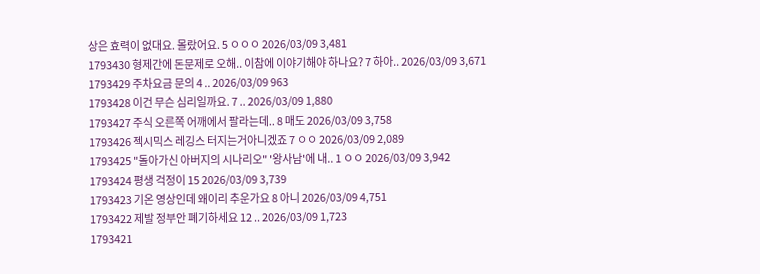상은 효력이 없대요. 몰랐어요. 5 ㅇㅇㅇ 2026/03/09 3,481
1793430 형제간에 돈문제로 오해.. 이참에 이야기해야 하나요? 7 하아.. 2026/03/09 3,671
1793429 주차요금 문의 4 .. 2026/03/09 963
1793428 이건 무슨 심리일까요. 7 .. 2026/03/09 1,880
1793427 주식 오른쪽 어깨에서 팔라는데.. 8 매도 2026/03/09 3,758
1793426 젝시믹스 레깅스 터지는거아니겠죠 7 ㅇㅇ 2026/03/09 2,089
1793425 "돌아가신 아버지의 시나리오" '왕사남'에 내.. 1 ㅇㅇ 2026/03/09 3,942
1793424 평생 걱정이 15 2026/03/09 3,739
1793423 기온 영상인데 왜이리 추운가요 8 아니 2026/03/09 4,751
1793422 제발 정부안 폐기하세요 12 .. 2026/03/09 1,723
1793421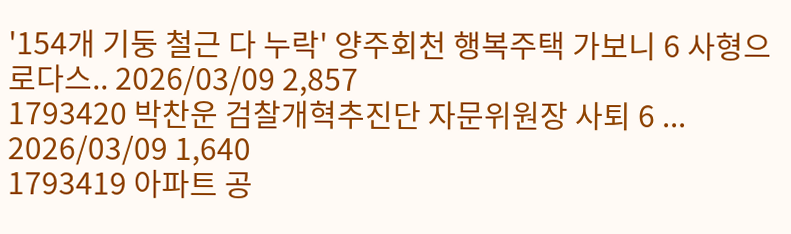'154개 기둥 철근 다 누락' 양주회천 행복주택 가보니 6 사형으로다스.. 2026/03/09 2,857
1793420 박찬운 검찰개혁추진단 자문위원장 사퇴 6 ... 2026/03/09 1,640
1793419 아파트 공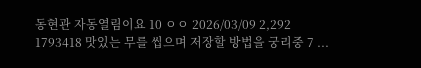동현관 자동열림이요 10 ㅇㅇ 2026/03/09 2,292
1793418 맛있는 무를 씹으며 저장할 방법을 궁리중 7 ...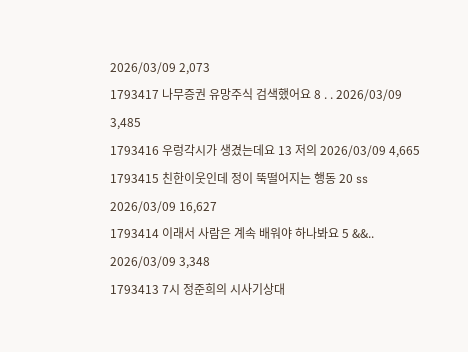2026/03/09 2,073
1793417 나무증권 유망주식 검색했어요 8 . . 2026/03/09 3,485
1793416 우렁각시가 생겼는데요 13 저의 2026/03/09 4,665
1793415 친한이웃인데 정이 뚝떨어지는 행동 20 ss 2026/03/09 16,627
1793414 이래서 사람은 계속 배워야 하나봐요 5 &&.. 2026/03/09 3,348
1793413 7시 정준희의 시사기상대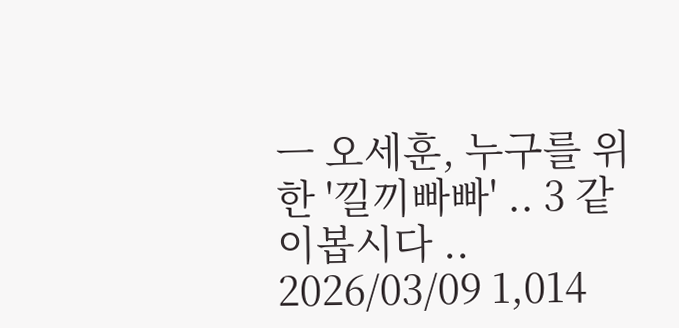ㅡ 오세훈, 누구를 위한 '낄끼빠빠' .. 3 같이봅시다 .. 2026/03/09 1,014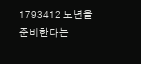1793412 노년을 준비한다는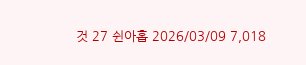것 27 쉰아홉 2026/03/09 7,018